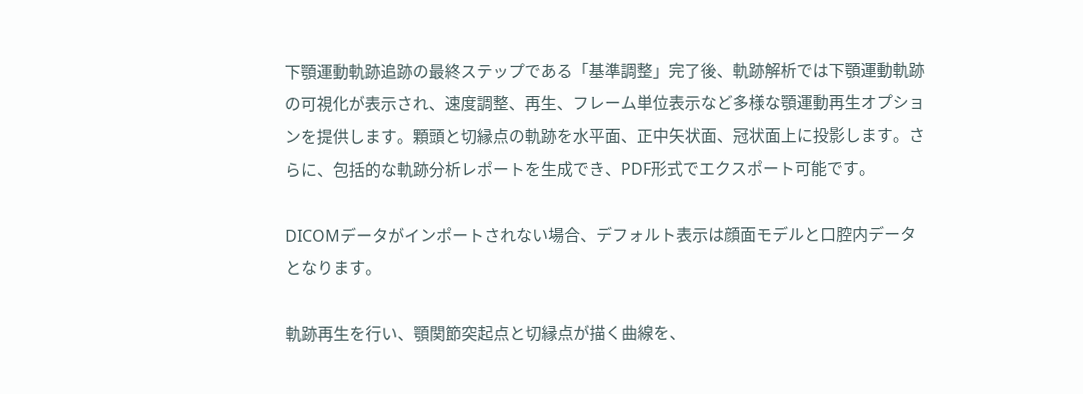下顎運動軌跡追跡の最終ステップである「基準調整」完了後、軌跡解析では下顎運動軌跡の可視化が表示され、速度調整、再生、フレーム単位表示など多様な顎運動再生オプションを提供します。顆頭と切縁点の軌跡を水平面、正中矢状面、冠状面上に投影します。さらに、包括的な軌跡分析レポートを生成でき、PDF形式でエクスポート可能です。

DICOMデータがインポートされない場合、デフォルト表示は顔面モデルと口腔内データとなります。

軌跡再生を行い、顎関節突起点と切縁点が描く曲線を、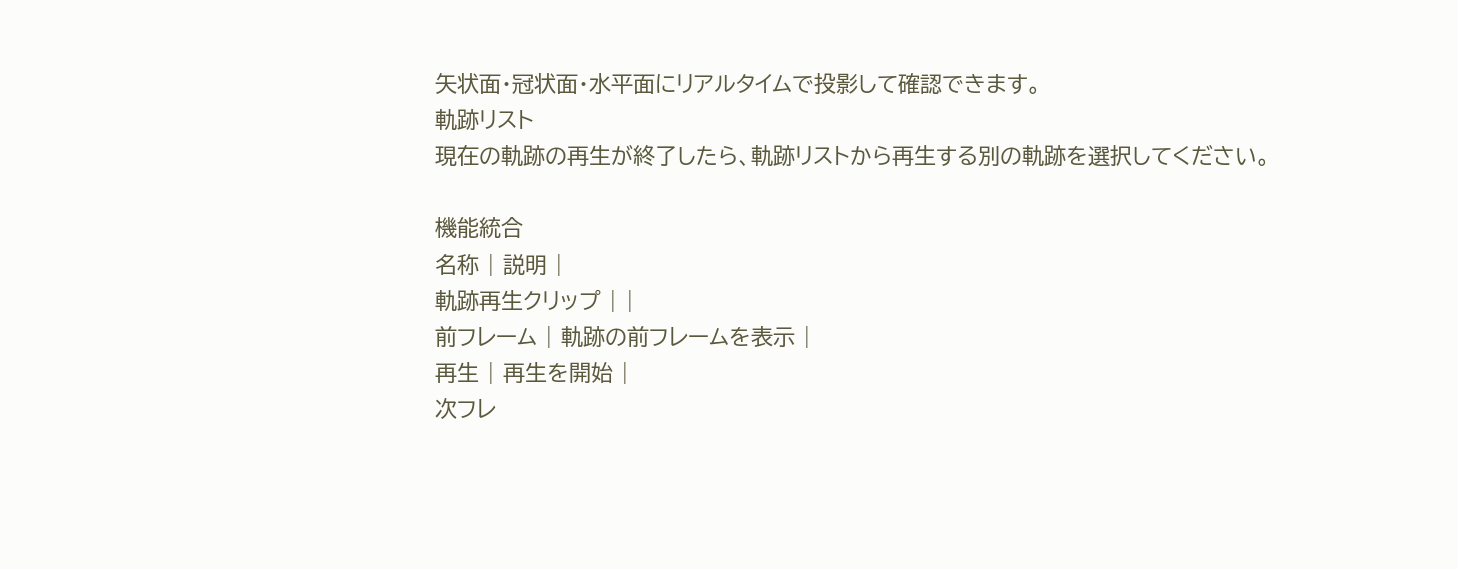矢状面・冠状面・水平面にリアルタイムで投影して確認できます。
軌跡リスト
現在の軌跡の再生が終了したら、軌跡リストから再生する別の軌跡を選択してください。

機能統合
名称 | 説明 |
軌跡再生クリップ | |
前フレーム | 軌跡の前フレームを表示 |
再生 | 再生を開始 |
次フレ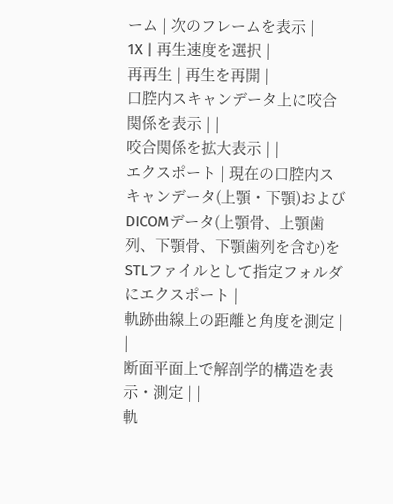ーム | 次のフレームを表示 |
1X | 再生速度を選択 |
再再生 | 再生を再開 |
口腔内スキャンデータ上に咬合関係を表示 | |
咬合関係を拡大表示 | |
エクスポート | 現在の口腔内スキャンデータ(上顎・下顎)およびDICOMデータ(上顎骨、上顎歯列、下顎骨、下顎歯列を含む)をSTLファイルとして指定フォルダにエクスポート |
軌跡曲線上の距離と角度を測定 | |
断面平面上で解剖学的構造を表示・測定 | |
軌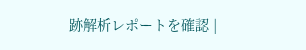跡解析レポートを確認 |